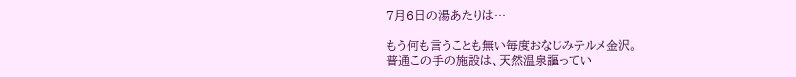7月6日の湯あたりは…

もう何も言うことも無い毎度おなじみテルメ金沢。
普通この手の施設は、天然温泉謳ってい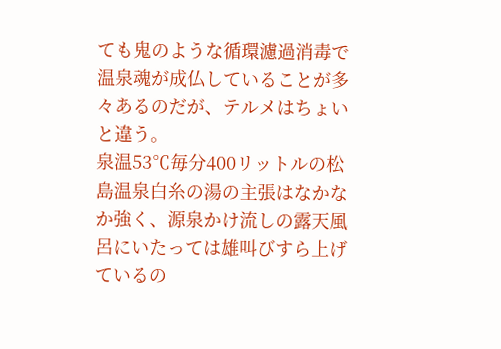ても鬼のような循環濾過消毒で温泉魂が成仏していることが多々あるのだが、テルメはちょいと違う。
泉温53℃毎分400リットルの松島温泉白糸の湯の主張はなかなか強く、源泉かけ流しの露天風呂にいたっては雄叫びすら上げているの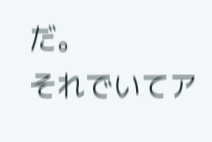だ。
それでいてア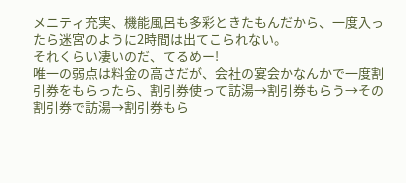メニティ充実、機能風呂も多彩ときたもんだから、一度入ったら迷宮のように2時間は出てこられない。
それくらい凄いのだ、てるめー!
唯一の弱点は料金の高さだが、会社の宴会かなんかで一度割引券をもらったら、割引券使って訪湯→割引券もらう→その割引券で訪湯→割引券もら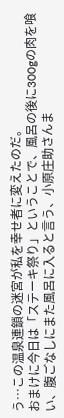う…この温泉連鎖の迷宮が私を幸せ者に変えたのだ。
おまけに今日は「ステーキ祭り」ということで、風呂の後に300gの肉を喰い、腹ごなしにまた風呂に入ると言う、小原庄助さんま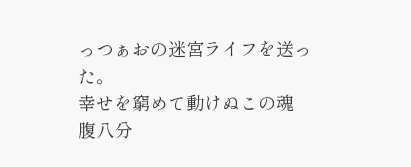っつぁおの迷宮ライフを送った。
幸せを窮めて動けぬこの魂
腹八分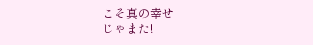こそ真の幸せ
じゃまた!